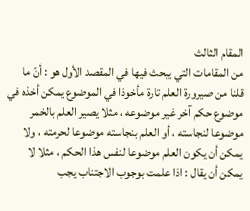المقام الثالث
من المقامات التي يبحث فيها في المقصد الأول هو : أنّ ما قلنا من صيرورة العلم تارة مأخوذا في الموضوع يمكن أخذه في موضوع حكم آخر غير موضوعه ، مثلا يصير العلم بالخمر موضوعا لنجاسته ، أو العلم بنجاسته موضوعا لحرمته ، ولا يمكن أن يكون العلم موضوعا لنفس هذا الحكم ، مثلا لا يمكن أن يقال : اذا علمت بوجوب الاجتناب يجب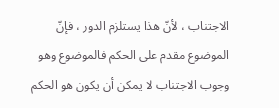الاجتناب ، لأنّ هذا يستلزم الدور ، فإنّ الموضوع مقدم على الحكم فالموضوع وهو وجوب الاجتناب لا يمكن أن يكون هو الحكم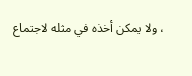، ولا يمكن أخذه في مثله لاجتماع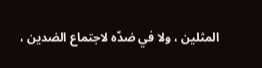المثلين ، ولا في ضدّه لاجتماع الضدين ،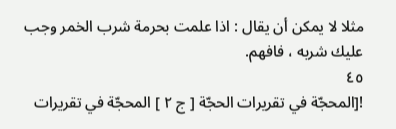مثلا لا يمكن أن يقال : اذا علمت بحرمة شرب الخمر وجب عليك شربه ، فافهم.
٤٥
![المحجّة في تقريرات الحجّة [ ج ٢ ] المحجّة في تقريرات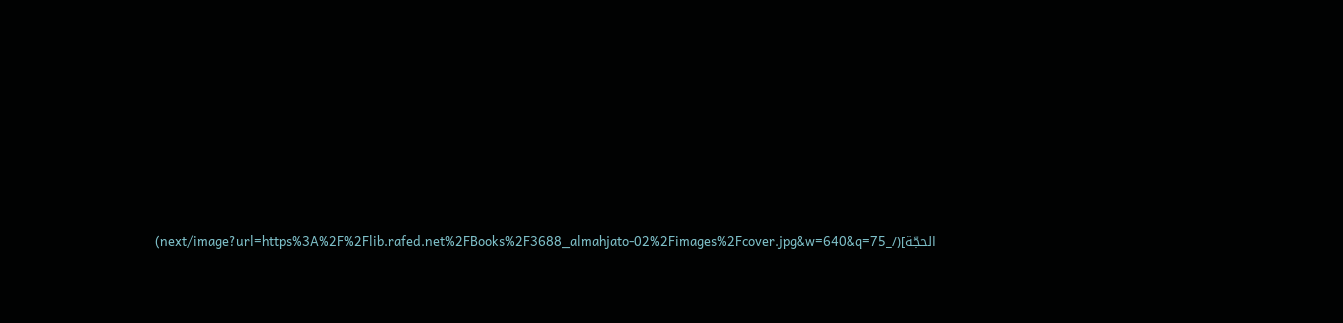الحجّة](/_next/image?url=https%3A%2F%2Flib.rafed.net%2FBooks%2F3688_almahjato-02%2Fimages%2Fcover.jpg&w=640&q=75)